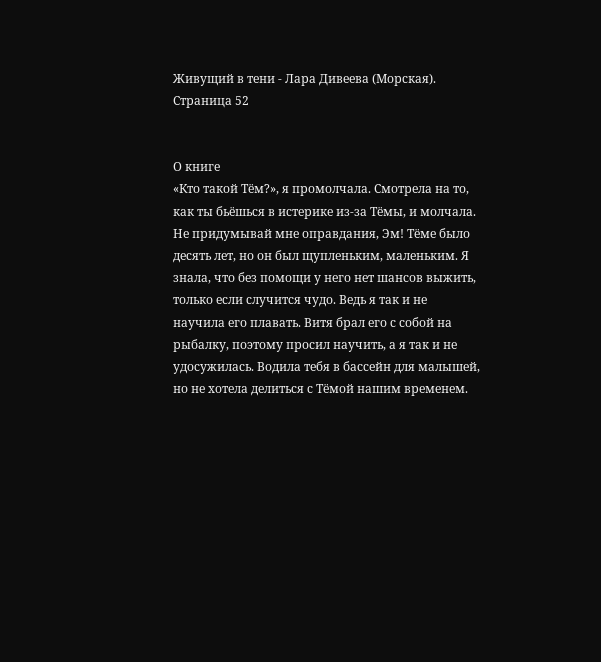Живущий в тени - Лара Дивеева (Морская). Страница 52


О книге
«Кто такой Тём?», я промолчала. Смотрела на то, как ты бьёшься в истерике из-за Тёмы, и молчала. Не придумывай мне оправдания, Эм! Тёме было десять лет, но он был щупленьким, маленьким. Я знала, что без помощи у него нет шансов выжить, только если случится чудо. Ведь я так и не научила его плавать. Витя брал его с собой на рыбалку, поэтому просил научить, а я так и не удосужилась. Водила тебя в бассейн для малышей, но не хотела делиться с Тёмой нашим временем.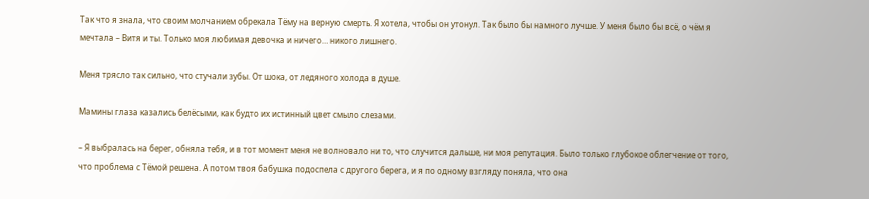Так что я знала, что своим молчанием обрекала Тёму на верную смерть. Я хотела, чтобы он утонул. Так было бы намного лучше. У меня было бы всё, о чём я мечтала – Витя и ты. Только моя любимая девочка и ничего… никого лишнего.

Меня трясло так сильно, что стучали зубы. От шока, от ледяного холода в душе.

Мамины глаза казались белёсыми, как будто их истинный цвет смыло слезами.

– Я выбралась на берег, обняла тебя, и в тот момент меня не волновало ни то, что случится дальше, ни моя репутация. Было только глубокое облегчение от того, что проблема с Тёмой решена. А потом твоя бабушка подоспела с другого берега, и я по одному взгляду поняла, что она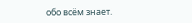обо всём знает.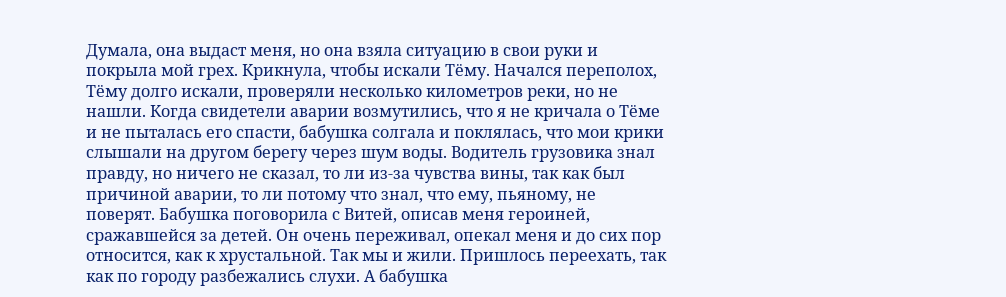Думала, она выдаст меня, но она взяла ситуацию в свои руки и покрыла мой грех. Крикнула, чтобы искали Тёму. Начался переполох, Тёму долго искали, проверяли несколько километров реки, но не нашли. Когда свидетели аварии возмутились, что я не кричала о Тёме и не пыталась его спасти, бабушка солгала и поклялась, что мои крики слышали на другом берегу через шум воды. Водитель грузовика знал правду, но ничего не сказал, то ли из-за чувства вины, так как был причиной аварии, то ли потому что знал, что ему, пьяному, не поверят. Бабушка поговорила с Витей, описав меня героиней, сражавшейся за детей. Он очень переживал, опекал меня и до сих пор относится, как к хрустальной. Так мы и жили. Пришлось переехать, так как по городу разбежались слухи. А бабушка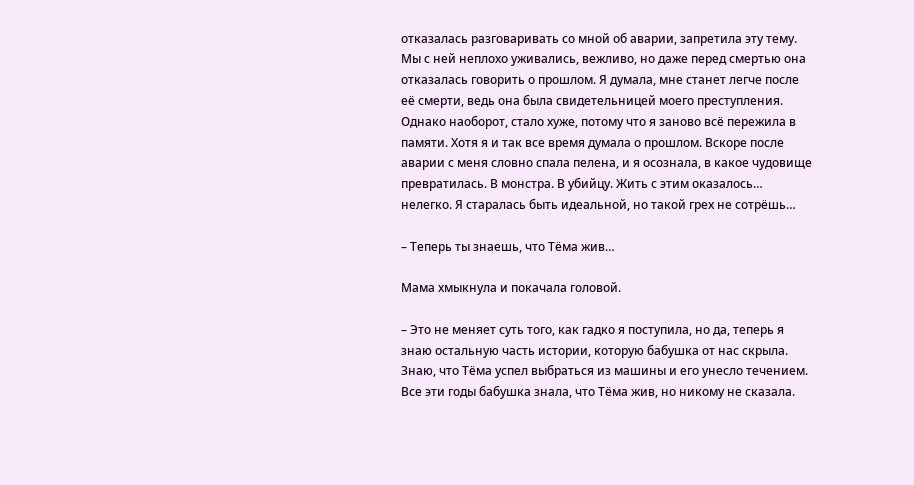отказалась разговаривать со мной об аварии, запретила эту тему. Мы с ней неплохо уживались, вежливо, но даже перед смертью она отказалась говорить о прошлом. Я думала, мне станет легче после её смерти, ведь она была свидетельницей моего преступления. Однако наоборот, стало хуже, потому что я заново всё пережила в памяти. Хотя я и так все время думала о прошлом. Вскоре после аварии с меня словно спала пелена, и я осознала, в какое чудовище превратилась. В монстра. В убийцу. Жить с этим оказалось… нелегко. Я старалась быть идеальной, но такой грех не сотрёшь…

– Теперь ты знаешь, что Тёма жив…

Мама хмыкнула и покачала головой.

– Это не меняет суть того, как гадко я поступила, но да, теперь я знаю остальную часть истории, которую бабушка от нас скрыла. Знаю, что Тёма успел выбраться из машины и его унесло течением. Все эти годы бабушка знала, что Тёма жив, но никому не сказала.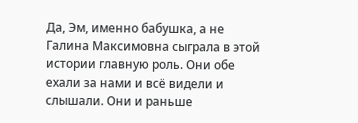Да, Эм, именно бабушка, а не Галина Максимовна сыграла в этой истории главную роль. Они обе ехали за нами и всё видели и слышали. Они и раньше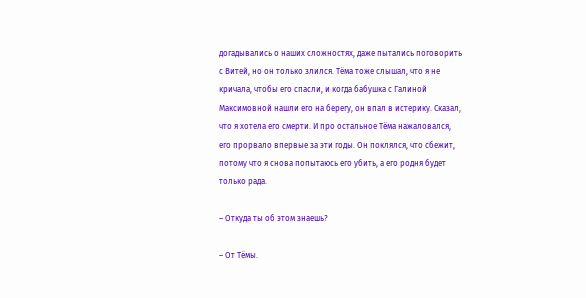догадывались о наших сложностях, даже пытались поговорить с Витей, но он только злился. Тёма тоже слышал, что я не кричала, чтобы его спасли, и когда бабушка с Галиной Максимовной нашли его на берегу, он впал в истерику. Сказал, что я хотела его смерти. И про остальное Тёма нажаловался, его прорвало впервые за эти годы. Он поклялся, что сбежит, потому что я снова попытаюсь его убить, а его родня будет только рада.

– Откуда ты об этом знаешь?

– От Тёмы.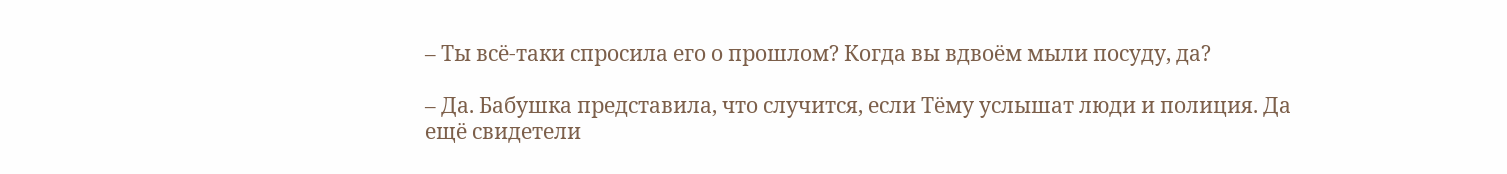– Ты всё-таки спросила его о прошлом? Когда вы вдвоём мыли посуду, да?

– Да. Бабушка представила, что случится, если Тёму услышат люди и полиция. Да ещё свидетели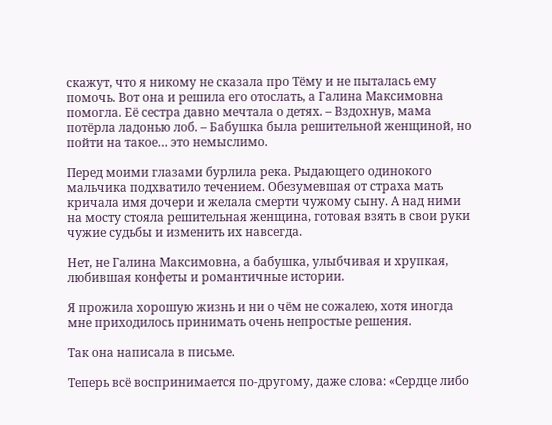скажут, что я никому не сказала про Тёму и не пыталась ему помочь. Вот она и решила его отослать, а Галина Максимовна помогла. Её сестра давно мечтала о детях. – Вздохнув, мама потёрла ладонью лоб. – Бабушка была решительной женщиной, но пойти на такое… это немыслимо.

Перед моими глазами бурлила река. Рыдающего одинокого мальчика подхватило течением. Обезумевшая от страха мать кричала имя дочери и желала смерти чужому сыну. А над ними на мосту стояла решительная женщина, готовая взять в свои руки чужие судьбы и изменить их навсегда.

Нет, не Галина Максимовна, а бабушка, улыбчивая и хрупкая, любившая конфеты и романтичные истории.

Я прожила хорошую жизнь и ни о чём не сожалею, хотя иногда мне приходилось принимать очень непростые решения.

Так она написала в письме.

Теперь всё воспринимается по-другому, даже слова: «Сердце либо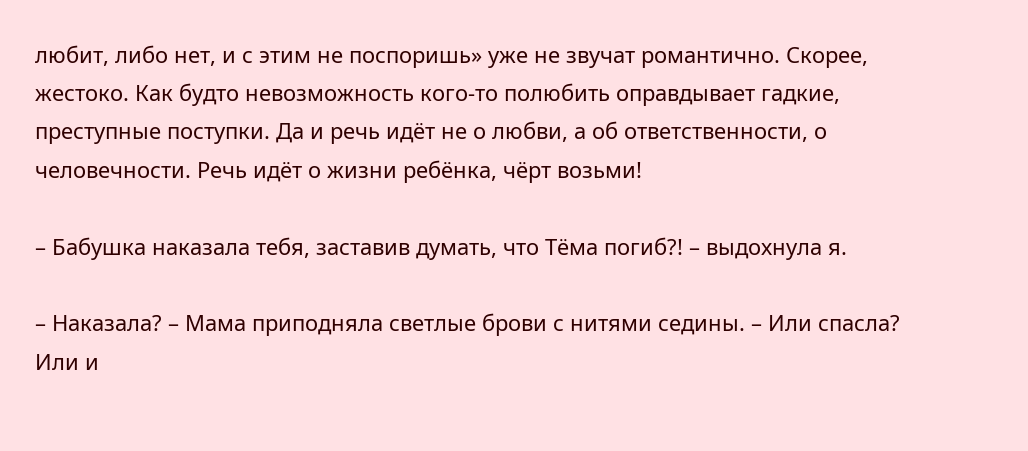любит, либо нет, и с этим не поспоришь» уже не звучат романтично. Скорее, жестоко. Как будто невозможность кого-то полюбить оправдывает гадкие, преступные поступки. Да и речь идёт не о любви, а об ответственности, о человечности. Речь идёт о жизни ребёнка, чёрт возьми!

– Бабушка наказала тебя, заставив думать, что Тёма погиб?! – выдохнула я.

– Наказала? – Мама приподняла светлые брови с нитями седины. – Или спасла? Или и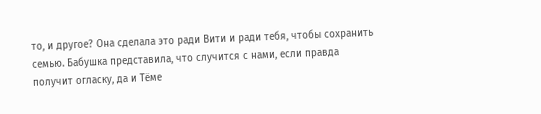то, и другое? Она сделала это ради Вити и ради тебя, чтобы сохранить семью. Бабушка представила, что случится с нами, если правда получит огласку, да и Тёме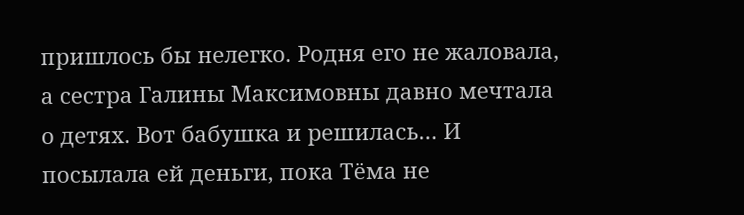пришлось бы нелегко. Родня его не жаловала, а сестра Галины Максимовны давно мечтала о детях. Вот бабушка и решилась… И посылала ей деньги, пока Тёма не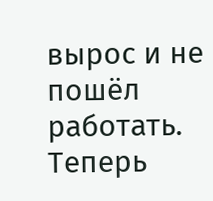вырос и не пошёл работать. Теперь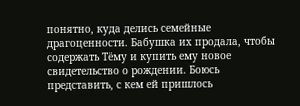понятно, куда делись семейные драгоценности. Бабушка их продала, чтобы содержать Тёму и купить ему новое свидетельство о рождении. Боюсь представить, с кем ей пришлось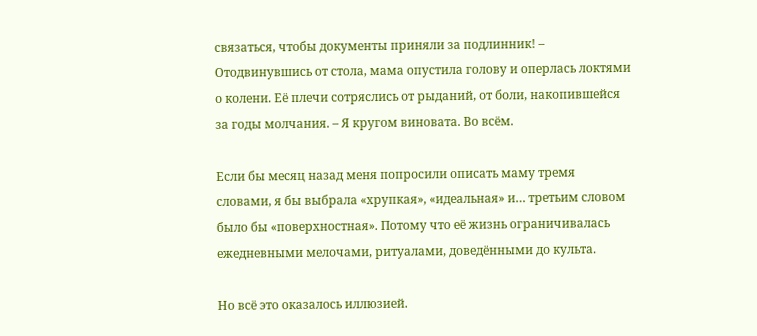связаться, чтобы документы приняли за подлинник! – Отодвинувшись от стола, мама опустила голову и оперлась локтями о колени. Её плечи сотряслись от рыданий, от боли, накопившейся за годы молчания. – Я кругом виновата. Во всём.

Если бы месяц назад меня попросили описать маму тремя словами, я бы выбрала «хрупкая», «идеальная» и… третьим словом было бы «поверхностная». Потому что её жизнь ограничивалась ежедневными мелочами, ритуалами, доведёнными до культа.

Но всё это оказалось иллюзией.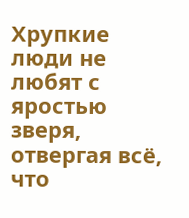Хрупкие люди не любят с яростью зверя, отвергая всё, что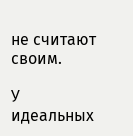не считают своим.

У идеальных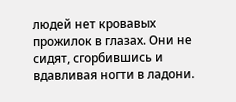людей нет кровавых прожилок в глазах. Они не сидят, сгорбившись и вдавливая ногти в ладони.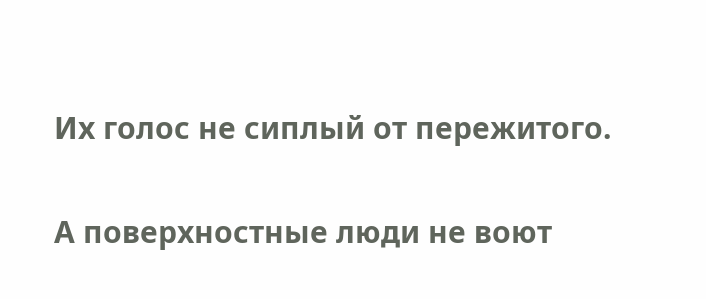Их голос не сиплый от пережитого.

А поверхностные люди не воют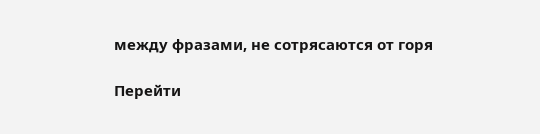между фразами, не сотрясаются от горя

Перейти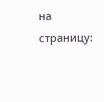на страницу: